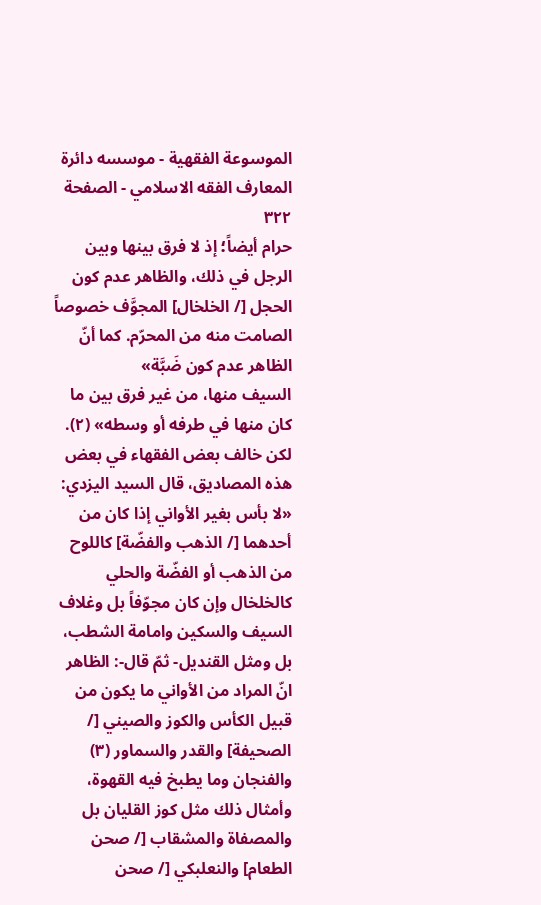الموسوعة الفقهية - موسسه دائرة المعارف الفقه الاسلامي - الصفحة ٣٢٢
حرام أيضاً؛ إذ لا فرق بينها وبين الرجل في ذلك، والظاهر عدم كون الحجل [/ الخلخال] المجوَّف خصوصاً الصامت منه من المحرّم. كما أنّ الظاهر عدم كون ضَبَّة»
السيف منها، من غير فرق بين ما كان منها في طرفه أو وسطه» (٢).
لكن خالف بعض الفقهاء في بعض هذه المصاديق، قال السيد اليزدي: «لا بأس بغير الأواني إذا كان من أحدهما [/ الذهب والفضّة] كاللوح من الذهب أو الفضّة والحلي كالخلخال وإن كان مجوّفاً بل وغلاف السيف والسكين وامامة الشطب، بل ومثل القنديل- ثمّ قال-: الظاهر انّ المراد من الأواني ما يكون من قبيل الكأس والكوز والصيني [/ الصحيفة] والقدر والسماور (٣) والفنجان وما يطبخ فيه القهوة، وأمثال ذلك مثل كوز القليان بل والمصفاة والمشقاب [/ صحن الطعام] والنعلبكي [/ صحن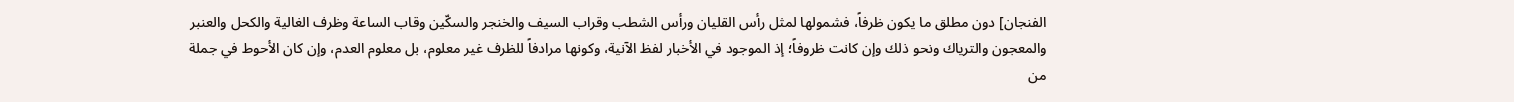الفنجان] دون مطلق ما يكون ظرفاً، فشمولها لمثل رأس القليان ورأس الشطب وقراب السيف والخنجر والسكّين وقاب الساعة وظرف الغالية والكحل والعنبر والمعجون والترياك ونحو ذلك وإن كانت ظروفاً؛ إذ الموجود في الأخبار لفظ الآنية، وكونها مرادفاً للظرف غير معلوم، بل معلوم العدم، وإن كان الأحوط في جملة من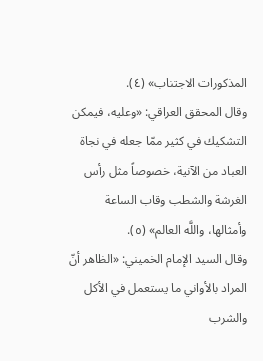المذكورات الاجتناب» (٤).
وقال المحقق العراقي: «وعليه، فيمكن التشكيك في كثير ممّا جعله في نجاة العباد من الآنية، خصوصاً مثل رأس الغرشة والشطب وقاب الساعة وأمثالها، واللَّه العالم» (٥).
وقال السيد الإمام الخميني: «الظاهر أنّ المراد بالأواني ما يستعمل في الأكل والشرب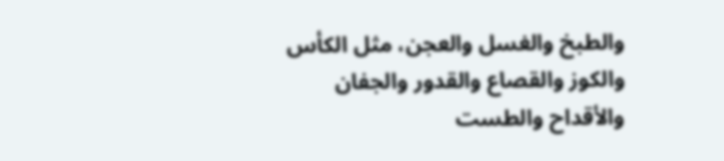والطبخ والغسل والعجن، مثل الكأس والكوز والقصاع والقدور والجفان والأقداح والطست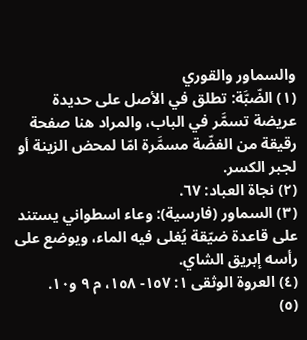والسماور والقوري
(١) الضّبَّة: تطلق في الأصل على حديدة عريضة تسمَّر في الباب، والمراد هنا صفحة رقيقة من الفضّة مسمَّرة امّا لمحض الزينة أو لجبر الكسر.
(٢) نجاة العباد: ٦٧.
(٣) السماور (فارسية): وعاء اسطواني يستند على قاعدة ضيّقة يُغلى فيه الماء، ويوضع على رأسه إبريق الشاي.
(٤) العروة الوثقى ١: ١٥٧- ١٥٨، م ٩ و١٠.
(٥)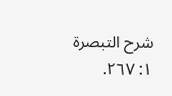شرح التبصرة ١: ٢٦٧.